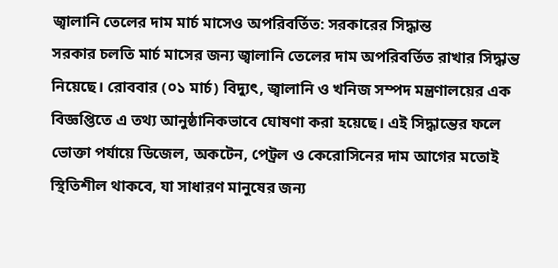জ্বালানি তেলের দাম মার্চ মাসেও অপরিবর্তিত: সরকারের সিদ্ধান্ত
সরকার চলতি মার্চ মাসের জন্য জ্বালানি তেলের দাম অপরিবর্তিত রাখার সিদ্ধান্ত নিয়েছে। রোববার (০১ মার্চ) বিদ্যুৎ, জ্বালানি ও খনিজ সম্পদ মন্ত্রণালয়ের এক বিজ্ঞপ্তিতে এ তথ্য আনুষ্ঠানিকভাবে ঘোষণা করা হয়েছে। এই সিদ্ধান্তের ফলে ভোক্তা পর্যায়ে ডিজেল, অকটেন, পেট্রল ও কেরোসিনের দাম আগের মতোই স্থিতিশীল থাকবে, যা সাধারণ মানুষের জন্য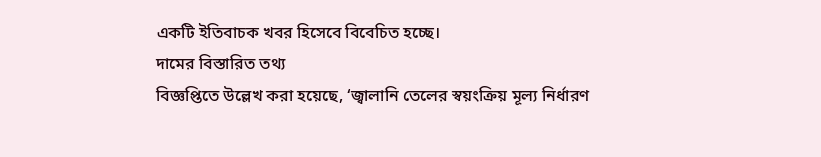একটি ইতিবাচক খবর হিসেবে বিবেচিত হচ্ছে।
দামের বিস্তারিত তথ্য
বিজ্ঞপ্তিতে উল্লেখ করা হয়েছে, ‘জ্বালানি তেলের স্বয়ংক্রিয় মূল্য নির্ধারণ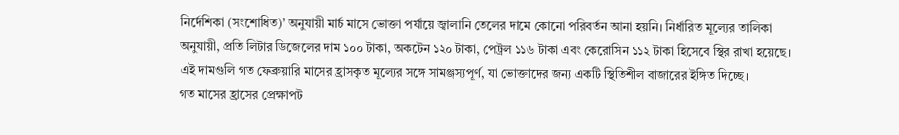নির্দেশিকা (সংশোধিত)’ অনুযায়ী মার্চ মাসে ভোক্তা পর্যায়ে জ্বালানি তেলের দামে কোনো পরিবর্তন আনা হয়নি। নির্ধারিত মূল্যের তালিকা অনুযায়ী, প্রতি লিটার ডিজেলের দাম ১০০ টাকা, অকটেন ১২০ টাকা, পেট্রল ১১৬ টাকা এবং কেরোসিন ১১২ টাকা হিসেবে স্থির রাখা হয়েছে। এই দামগুলি গত ফেব্রুয়ারি মাসের হ্রাসকৃত মূল্যের সঙ্গে সামঞ্জস্যপূর্ণ, যা ভোক্তাদের জন্য একটি স্থিতিশীল বাজারের ইঙ্গিত দিচ্ছে।
গত মাসের হ্রাসের প্রেক্ষাপট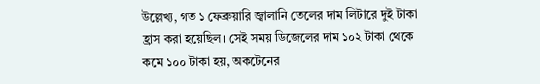উল্লেখ্য, গত ১ ফেব্রুয়ারি জ্বালানি তেলের দাম লিটারে দুই টাকা হ্রাস করা হয়েছিল। সেই সময় ডিজেলের দাম ১০২ টাকা থেকে কমে ১০০ টাকা হয়, অকটেনের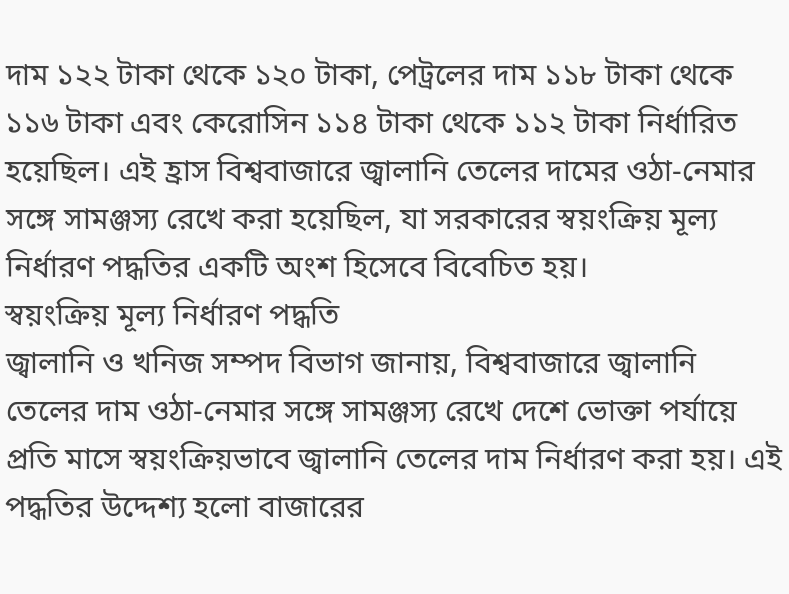দাম ১২২ টাকা থেকে ১২০ টাকা, পেট্রলের দাম ১১৮ টাকা থেকে ১১৬ টাকা এবং কেরোসিন ১১৪ টাকা থেকে ১১২ টাকা নির্ধারিত হয়েছিল। এই হ্রাস বিশ্ববাজারে জ্বালানি তেলের দামের ওঠা-নেমার সঙ্গে সামঞ্জস্য রেখে করা হয়েছিল, যা সরকারের স্বয়ংক্রিয় মূল্য নির্ধারণ পদ্ধতির একটি অংশ হিসেবে বিবেচিত হয়।
স্বয়ংক্রিয় মূল্য নির্ধারণ পদ্ধতি
জ্বালানি ও খনিজ সম্পদ বিভাগ জানায়, বিশ্ববাজারে জ্বালানি তেলের দাম ওঠা-নেমার সঙ্গে সামঞ্জস্য রেখে দেশে ভোক্তা পর্যায়ে প্রতি মাসে স্বয়ংক্রিয়ভাবে জ্বালানি তেলের দাম নির্ধারণ করা হয়। এই পদ্ধতির উদ্দেশ্য হলো বাজারের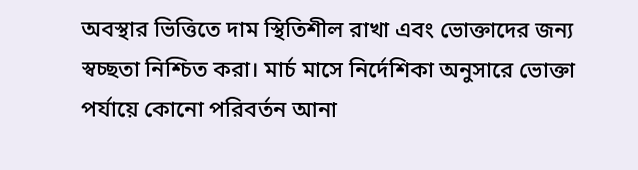অবস্থার ভিত্তিতে দাম স্থিতিশীল রাখা এবং ভোক্তাদের জন্য স্বচ্ছতা নিশ্চিত করা। মার্চ মাসে নির্দেশিকা অনুসারে ভোক্তা পর্যায়ে কোনো পরিবর্তন আনা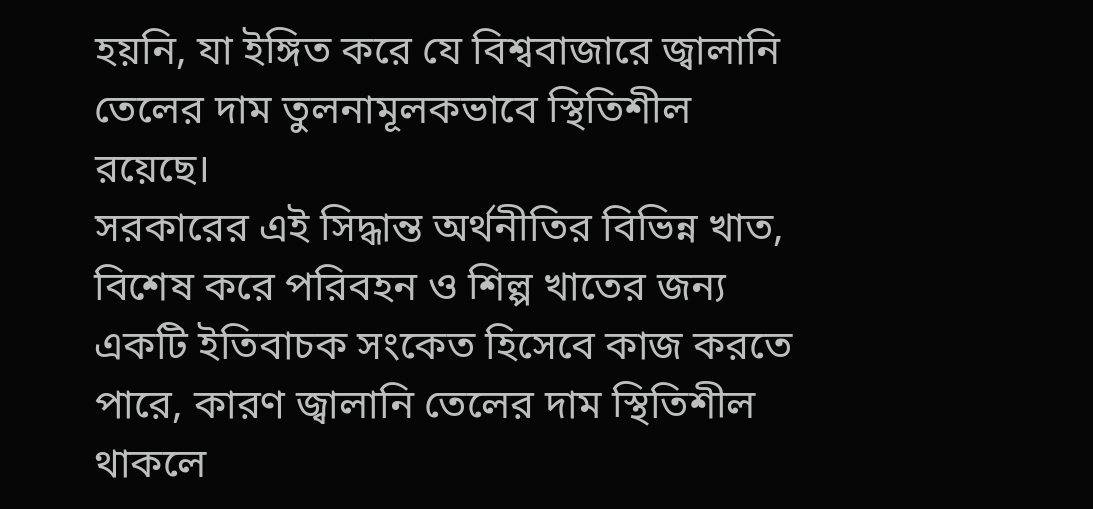হয়নি, যা ইঙ্গিত করে যে বিশ্ববাজারে জ্বালানি তেলের দাম তুলনামূলকভাবে স্থিতিশীল রয়েছে।
সরকারের এই সিদ্ধান্ত অর্থনীতির বিভিন্ন খাত, বিশেষ করে পরিবহন ও শিল্প খাতের জন্য একটি ইতিবাচক সংকেত হিসেবে কাজ করতে পারে, কারণ জ্বালানি তেলের দাম স্থিতিশীল থাকলে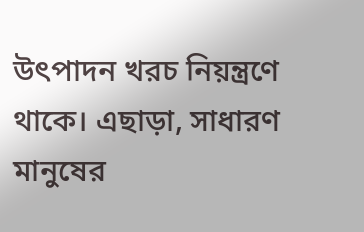উৎপাদন খরচ নিয়ন্ত্রণে থাকে। এছাড়া, সাধারণ মানুষের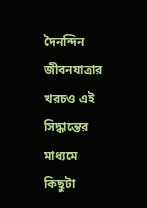দৈনন্দিন জীবনযাত্রার খরচও এই সিদ্ধান্তের মাধ্যমে কিছুটা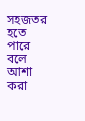সহজতর হতে পারে বলে আশা করা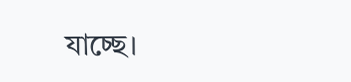যাচ্ছে।